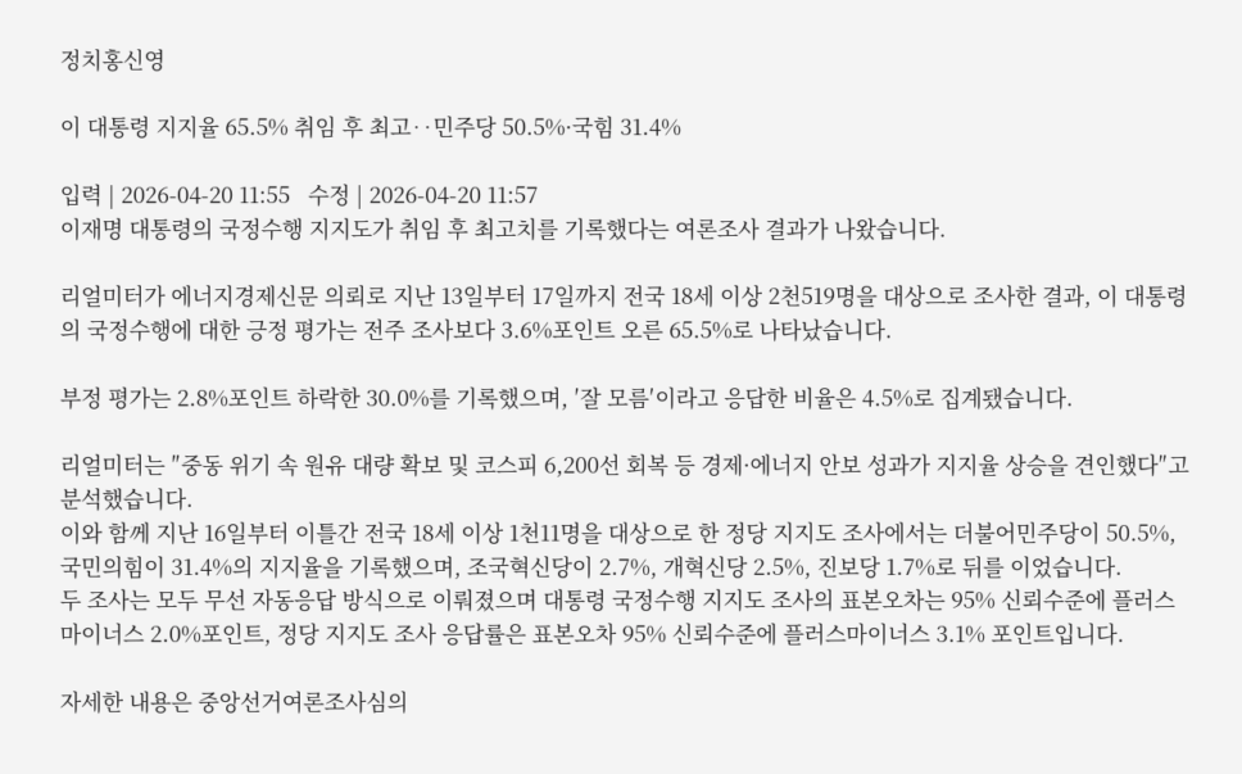정치홍신영

이 대통령 지지율 65.5% 취임 후 최고‥민주당 50.5%·국힘 31.4%

입력 | 2026-04-20 11:55   수정 | 2026-04-20 11:57
이재명 대통령의 국정수행 지지도가 취임 후 최고치를 기록했다는 여론조사 결과가 나왔습니다.

리얼미터가 에너지경제신문 의뢰로 지난 13일부터 17일까지 전국 18세 이상 2천519명을 대상으로 조사한 결과, 이 대통령의 국정수행에 대한 긍정 평가는 전주 조사보다 3.6%포인트 오른 65.5%로 나타났습니다.

부정 평가는 2.8%포인트 하락한 30.0%를 기록했으며, ′잘 모름′이라고 응답한 비율은 4.5%로 집계됐습니다.

리얼미터는 ″중동 위기 속 원유 대량 확보 및 코스피 6,200선 회복 등 경제·에너지 안보 성과가 지지율 상승을 견인했다″고 분석했습니다.
이와 함께 지난 16일부터 이틀간 전국 18세 이상 1천11명을 대상으로 한 정당 지지도 조사에서는 더불어민주당이 50.5%, 국민의힘이 31.4%의 지지율을 기록했으며, 조국혁신당이 2.7%, 개혁신당 2.5%, 진보당 1.7%로 뒤를 이었습니다.
두 조사는 모두 무선 자동응답 방식으로 이뤄졌으며 대통령 국정수행 지지도 조사의 표본오차는 95% 신뢰수준에 플러스마이너스 2.0%포인트, 정당 지지도 조사 응답률은 표본오차 95% 신뢰수준에 플러스마이너스 3.1% 포인트입니다.

자세한 내용은 중앙선거여론조사심의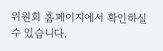위원회 홈페이지에서 확인하실 수 있습니다.